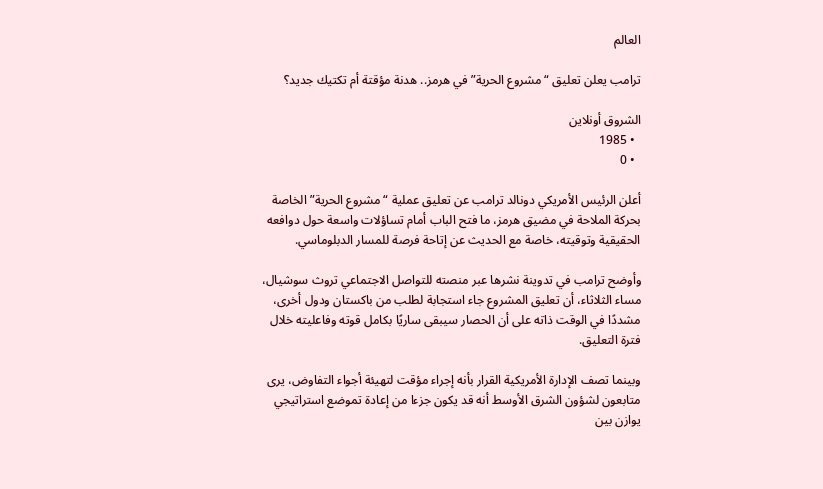العالم

ترامب يعلن تعليق “مشروع الحرية” في هرمز.. هدنة مؤقتة أم تكتيك جديد؟

الشروق أونلاين
  • 1985
  • 0

أعلن الرئيس الأمريكي دونالد ترامب عن تعليق عملية “مشروع الحرية” الخاصة بحركة الملاحة في مضيق هرمز، ما فتح الباب أمام تساؤلات واسعة حول دوافعه الحقيقية وتوقيته، خاصة مع الحديث عن إتاحة فرصة للمسار الدبلوماسي.

وأوضح ترامب في تدوينة نشرها عبر منصته للتواصل الاجتماعي تروث سوشيال، مساء الثلاثاء، أن تعليق المشروع جاء استجابة لطلب من باكستان ودول أخرى، مشددًا في الوقت ذاته على أن الحصار سيبقى ساريًا بكامل قوته وفاعليته خلال فترة التعليق.

وبينما تصف الإدارة الأمريكية القرار بأنه إجراء مؤقت لتهيئة أجواء التفاوض، يرى متابعون لشؤون الشرق الأوسط أنه قد يكون جزءا من إعادة تموضع استراتيجي يوازن بين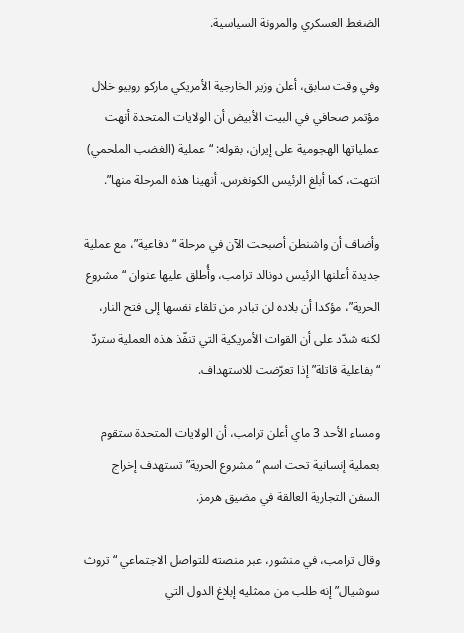الضغط العسكري والمرونة السياسية.

وفي وقت سابق، أعلن وزير الخارجية الأمريكي ماركو روبيو خلال مؤتمر صحافي في البيت الأبيض أن الولايات المتحدة أنهت عملياتها الهجومية على إيران، بقوله: “عملية (الغضب الملحمي) انتهت، كما أبلغ الرئيس الكونغرس. أنهينا هذه المرحلة منها”.

وأضاف أن واشنطن أصبحت الآن في مرحلة “دفاعية”، مع عملية جديدة أعلنها الرئيس دونالد ترامب، وأُطلق عليها عنوان “مشروع الحرية”، مؤكدا أن بلاده لن تبادر من تلقاء نفسها إلى فتح النار، لكنه شدّد على أن القوات الأمريكية التي تنفّذ هذه العملية ستردّ “بفاعلية قاتلة” إذا تعرّضت للاستهداف.

ومساء الأحد 3 ماي أعلن ترامب، أن الولايات المتحدة ستقوم بعملية إنسانية تحت اسم “مشروع الحرية” تستهدف إخراج السفن التجارية العالقة في مضيق هرمز.

وقال ترامب، في منشور، عبر منصته للتواصل الاجتماعي “تروث سوشيال” إنه طلب من ممثليه إبلاغ الدول التي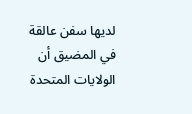لديها سفن عالقة في المضيق أن الولايات المتحدة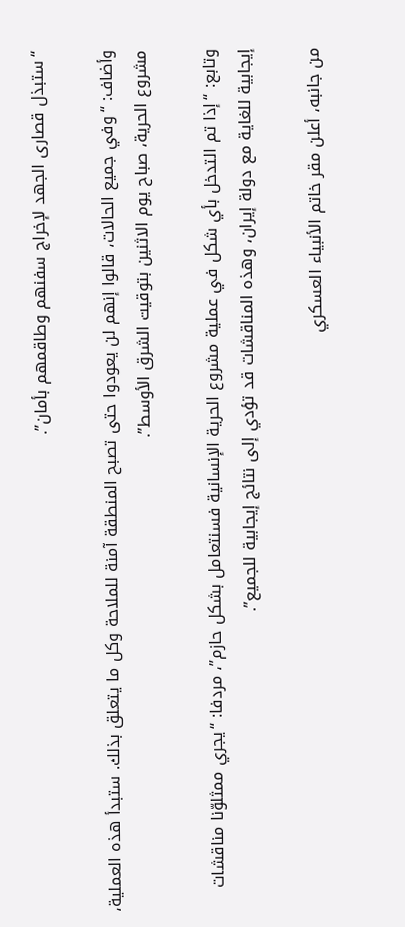“ستبذل قصارى الجهد لإخراج سفنهم وطاقمهم بأمان”.

وأضاف: “وفي جميع الحالات، قالوا إنهم لن يعودوا حتى تصبح المنطقة آمنة للملاحة وكل ما يتعلق بذلك. ستبدأ هذه العملية، مشروع الحرية، صباح يوم الاثنين بتوقيت الشرق الأوسط”.

وتابع: “إذا تم التدخل بأي شكل في عملية مشروع الحرية الإنسانية فسنتعامل بشكل حازم”، مردفا: “يجري ممثلوّنا مناقشات إيجابية للغاية مع دولة إيران، وهذه المناقشات قد تؤدي إلى نتائج إيجابية للجميع”.

من جانبه، أعلن مقر خاتم الأنبياء العسكري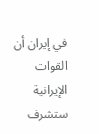في إيران أن القوات الإيرانية ستشرف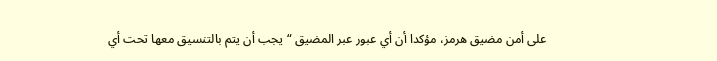على أمن مضيق هرمز، مؤكدا أن أي عبور عبر المضيق “يجب أن يتم بالتنسيق معها تحت أي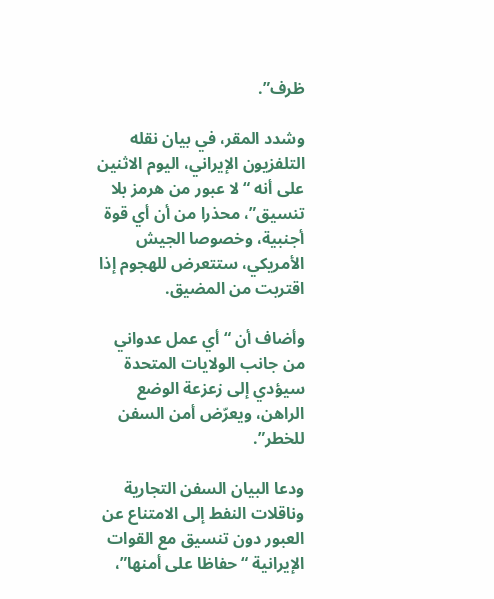ظرف”.

وشدد المقر، في بيان نقله التلفزيون الإيراني، اليوم الاثنين على أنه “لا عبور من هرمز بلا تنسيق”، محذرا من أن أي قوة أجنبية، وخصوصا الجيش الأمريكي، ستتعرض للهجوم إذا اقتربت من المضيق.

وأضاف أن “أي عمل عدواني من جانب الولايات المتحدة سيؤدي إلى زعزعة الوضع الراهن، ويعرّض أمن السفن للخطر”.

ودعا البيان السفن التجارية وناقلات النفط إلى الامتناع عن العبور دون تنسيق مع القوات الإيرانية “حفاظا على أمنها”،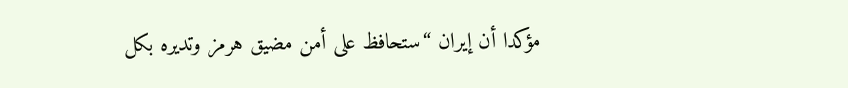مؤكدا أن إيران “ستحافظ على أمن مضيق هرمز وتديره بكل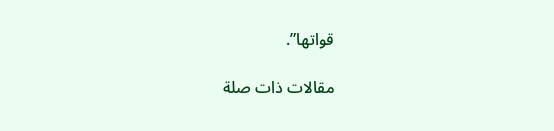قواتها”.

مقالات ذات صلة